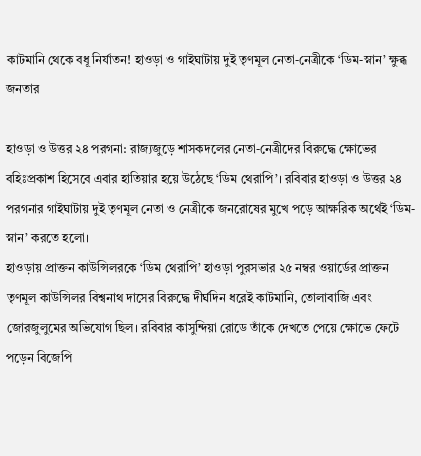কাটমানি থেকে বধূ নির্যাতন! হাওড়া ও গাইঘাটায় দুই তৃণমূল নেতা-নেত্রীকে ‘ডিম-স্নান’ ক্ষুব্ধ জনতার

হাওড়া ও উত্তর ২৪ পরগনা: রাজ্যজুড়ে শাসকদলের নেতা-নেত্রীদের বিরুদ্ধে ক্ষোভের বহিঃপ্রকাশ হিসেবে এবার হাতিয়ার হয়ে উঠেছে ‘ডিম থেরাপি’। রবিবার হাওড়া ও উত্তর ২৪ পরগনার গাইঘাটায় দুই তৃণমূল নেতা ও নেত্রীকে জনরোষের মুখে পড়ে আক্ষরিক অর্থেই ‘ডিম-স্নান’ করতে হলো।
হাওড়ায় প্রাক্তন কাউন্সিলরকে ‘ডিম থেরাপি’ হাওড়া পুরসভার ২৫ নম্বর ওয়ার্ডের প্রাক্তন তৃণমূল কাউন্সিলর বিশ্বনাথ দাসের বিরুদ্ধে দীর্ঘদিন ধরেই কাটমানি, তোলাবাজি এবং জোরজুলুমের অভিযোগ ছিল। রবিবার কাসুন্দিয়া রোডে তাঁকে দেখতে পেয়ে ক্ষোভে ফেটে পড়েন বিজেপি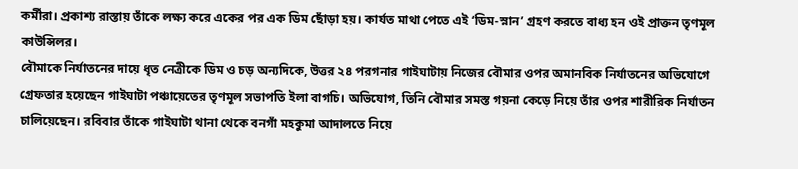কর্মীরা। প্রকাশ্য রাস্তায় তাঁকে লক্ষ্য করে একের পর এক ডিম ছোঁড়া হয়। কার্যত মাথা পেতে এই ‘ডিম-স্নান’ গ্রহণ করতে বাধ্য হন ওই প্রাক্তন তৃণমূল কাউন্সিলর।
বৌমাকে নির্যাতনের দায়ে ধৃত নেত্রীকে ডিম ও চড় অন্যদিকে, উত্তর ২৪ পরগনার গাইঘাটায় নিজের বৌমার ওপর অমানবিক নির্যাতনের অভিযোগে গ্রেফতার হয়েছেন গাইঘাটা পঞ্চায়েতের তৃণমূল সভাপতি ইলা বাগচি। অভিযোগ, তিনি বৌমার সমস্ত গয়না কেড়ে নিয়ে তাঁর ওপর শারীরিক নির্যাতন চালিয়েছেন। রবিবার তাঁকে গাইঘাটা থানা থেকে বনগাঁ মহকুমা আদালতে নিয়ে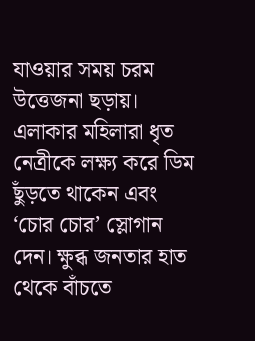যাওয়ার সময় চরম উত্তেজনা ছড়ায়।
এলাকার মহিলারা ধৃত নেত্রীকে লক্ষ্য করে ডিম ছুঁড়তে থাকেন এবং ‘চোর চোর’ স্লোগান দেন। ক্ষুব্ধ জনতার হাত থেকে বাঁচতে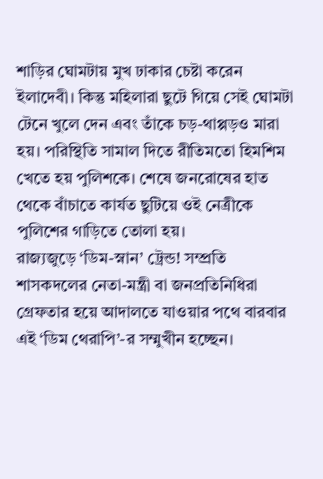শাড়ির ঘোমটায় মুখ ঢাকার চেষ্টা করেন ইলাদেবী। কিন্তু মহিলারা ছুটে গিয়ে সেই ঘোমটা টেনে খুলে দেন এবং তাঁকে চড়-থাপ্পড়ও মারা হয়। পরিস্থিতি সামাল দিতে রীতিমতো হিমশিম খেতে হয় পুলিশকে। শেষে জনরোষের হাত থেকে বাঁচাতে কার্যত ছুটিয়ে ওই নেত্রীকে পুলিশের গাড়িতে তোলা হয়।
রাজ্যজুড়ে ‘ডিম-স্নান’ ট্রেন্ড! সম্প্রতি শাসকদলের নেতা-মন্ত্রী বা জনপ্রতিনিধিরা গ্রেফতার হয়ে আদালতে যাওয়ার পথে বারবার এই ‘ডিম থেরাপি’-র সম্মুখীন হচ্ছেন।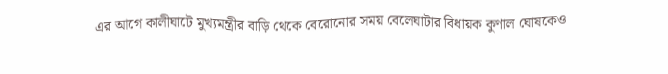এর আগে কালীঘাটে মুখ্যমন্ত্রীর বাড়ি থেকে বেরোনোর সময় বেলেঘাটার বিধায়ক কুণাল ঘোষকেও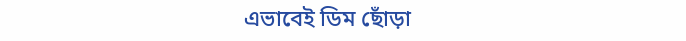এভাবেই ডিম ছোঁড়া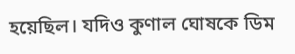হয়েছিল। যদিও কুণাল ঘোষকে ডিম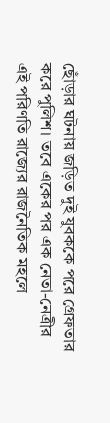ছোঁড়ার ঘটনায় জড়িত দুই যুবককে পরে গ্রেফতার করে পুলিশ। তবে একের পর এক নেতা-নেত্রীর এই পরিণতি রাজ্যের রাজনৈতিক মহলে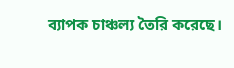ব্যাপক চাঞ্চল্য তৈরি করেছে।